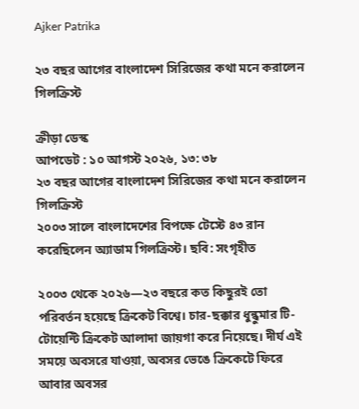Ajker Patrika

২৩ বছর আগের বাংলাদেশ সিরিজের কথা মনে করালেন গিলক্রিস্ট

ক্রীড়া ডেস্ক
আপডেট : ১০ আগস্ট ২০২৬, ১৩: ৩৮
২৩ বছর আগের বাংলাদেশ সিরিজের কথা মনে করালেন  গিলক্রিস্ট
২০০৩ সালে বাংলাদেশের বিপক্ষে টেস্টে ৪৩ রান করেছিলেন অ্যাডাম গিলক্রিস্ট। ছবি: সংগৃহীত

২০০৩ থেকে ২০২৬—২৩ বছরে কত কিছুরই তো পরিবর্তন হয়েছে ক্রিকেট বিশ্বে। চার-ছক্কার ধুন্ধুমার টি-টোয়েন্টি ক্রিকেট আলাদা জায়গা করে নিয়েছে। দীর্ঘ এই সময়ে অবসরে যাওয়া, অবসর ভেঙে ক্রিকেটে ফিরে আবার অবসর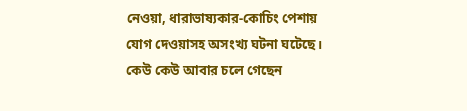নেওয়া, ধারাভাষ্যকার-কোচিং পেশায় যোগ দেওয়াসহ অসংখ্য ঘটনা ঘটেছে। কেউ কেউ আবার চলে গেছেন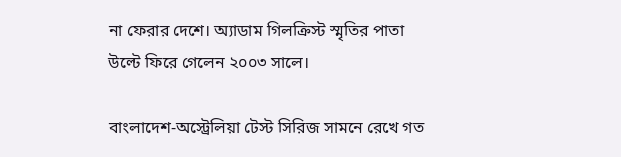না ফেরার দেশে। অ্যাডাম গিলক্রিস্ট স্মৃতির পাতা উল্টে ফিরে গেলেন ২০০৩ সালে।

বাংলাদেশ-অস্ট্রেলিয়া টেস্ট সিরিজ সামনে রেখে গত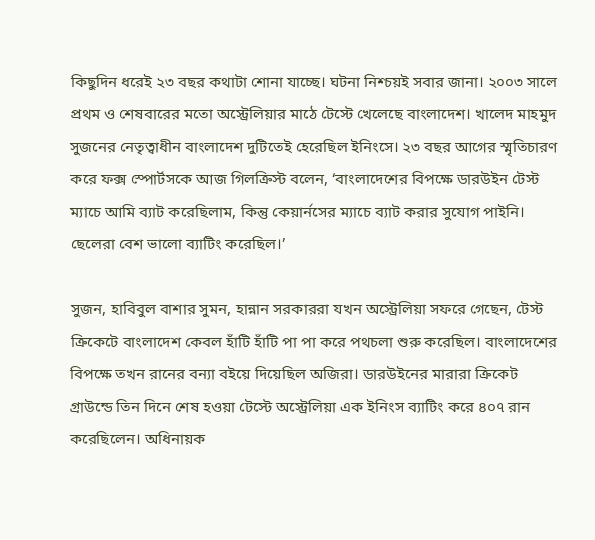কিছুদিন ধরেই ২৩ বছর কথাটা শোনা যাচ্ছে। ঘটনা নিশ্চয়ই সবার জানা। ২০০৩ সালে প্রথম ও শেষবারের মতো অস্ট্রেলিয়ার মাঠে টেস্টে খেলেছে বাংলাদেশ। খালেদ মাহমুদ সুজনের নেতৃত্বাধীন বাংলাদেশ দুটিতেই হেরেছিল ইনিংসে। ২৩ বছর আগের স্মৃতিচারণ করে ফক্স স্পোর্টসকে আজ গিলক্রিস্ট বলেন, ‘বাংলাদেশের বিপক্ষে ডারউইন টেস্ট ম্যাচে আমি ব্যাট করেছিলাম, কিন্তু কেয়ার্নসের ম্যাচে ব্যাট করার সুযোগ পাইনি। ছেলেরা বেশ ভালো ব্যাটিং করেছিল।’

সুজন, হাবিবুল বাশার সুমন, হান্নান সরকাররা যখন অস্ট্রেলিয়া সফরে গেছেন, টেস্ট ক্রিকেটে বাংলাদেশ কেবল হাঁটি হাঁটি পা পা করে পথচলা শুরু করেছিল। বাংলাদেশের বিপক্ষে তখন রানের বন্যা বইয়ে দিয়েছিল অজিরা। ডারউইনের মারারা ক্রিকেট গ্রাউন্ডে তিন দিনে শেষ হওয়া টেস্টে অস্ট্রেলিয়া এক ইনিংস ব্যাটিং করে ৪০৭ রান করেছিলেন। অধিনায়ক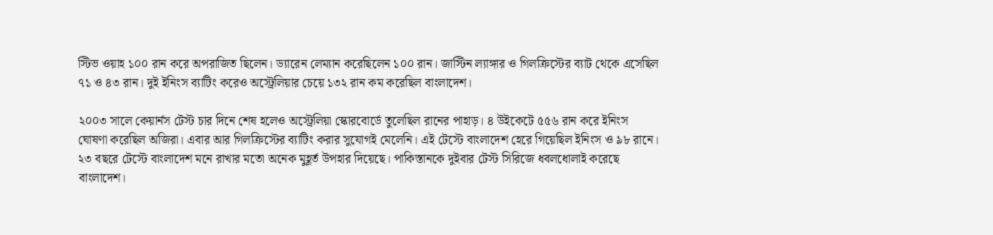স্টিভ ওয়াহ ১০০ রান করে অপরাজিত ছিলেন। ড্যারেন লেম্যান করেছিলেন ১০০ রান। জাস্টিন ল্যাঙ্গার ও গিলক্রিস্টের ব্যাট থেকে এসেছিল ৭১ ও ৪৩ রান। দুই ইনিংস ব্যাটিং করেও অস্ট্রেলিয়ার চেয়ে ১৩২ রান কম করেছিল বাংলাদেশ।

২০০৩ সালে কেয়ার্নস টেস্ট চার দিনে শেষ হলেও অস্ট্রেলিয়া স্কোরবোর্ডে তুলেছিল রানের পাহাড়। ৪ উইকেটে ৫৫৬ রান করে ইনিংস ঘোষণা করেছিল অজিরা। এবার আর গিলক্রিস্টের ব্যাটিং করার সুযোগই মেলেনি। এই টেস্টে বাংলাদেশ হেরে গিয়েছিল ইনিংস ও ৯৮ রানে। ২৩ বছরে টেস্টে বাংলাদেশ মনে রাখার মতো অনেক মুহূর্ত উপহার দিয়েছে। পাকিস্তানকে দুইবার টেস্ট সিরিজে ধবলধোলাই করেছে বাংলাদেশ।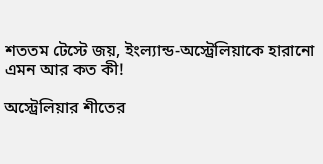শততম টেস্টে জয়, ইংল্যান্ড-অস্ট্রেলিয়াকে হারানো এমন আর কত কী!

অস্ট্রেলিয়ার শীতের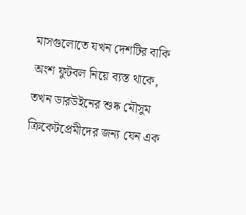মাসগুলোতে যখন দেশটির বাকি অংশ ফুটবল নিয়ে ব্যস্ত থাকে, তখন ডারউইনের শুষ্ক মৌসুম ক্রিকেটপ্রেমীদের জন্য যেন এক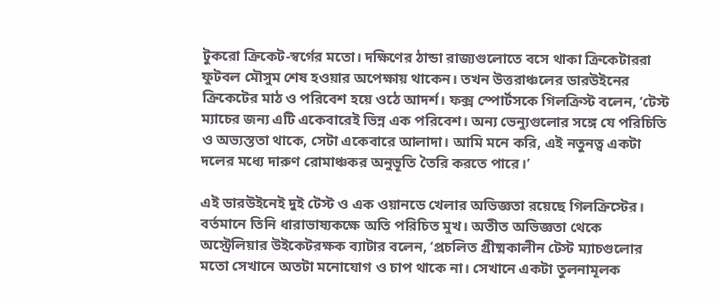টুকরো ক্রিকেট-স্বর্গের মতো। দক্ষিণের ঠান্ডা রাজ্যগুলোতে বসে থাকা ক্রিকেটাররা ফুটবল মৌসুম শেষ হওয়ার অপেক্ষায় থাকেন। তখন উত্তরাঞ্চলের ডারউইনের ক্রিকেটের মাঠ ও পরিবেশ হয়ে ওঠে আদর্শ। ফক্স স্পোর্টসকে গিলক্রিস্ট বলেন, ‘টেস্ট ম্যাচের জন্য এটি একেবারেই ভিন্ন এক পরিবেশ। অন্য ভেন্যুগুলোর সঙ্গে যে পরিচিতি ও অভ্যস্ততা থাকে, সেটা একেবারে আলাদা। আমি মনে করি, এই নতুনত্ব একটা দলের মধ্যে দারুণ রোমাঞ্চকর অনুভূতি তৈরি করতে পারে।’

এই ডারউইনেই দুই টেস্ট ও এক ওয়ানডে খেলার অভিজ্ঞতা রয়েছে গিলক্রিস্টের। বর্তমানে তিনি ধারাভাষ্যকক্ষে অতি পরিচিত মুখ। অতীত অভিজ্ঞতা থেকে অস্ট্রেলিয়ার উইকেটরক্ষক ব্যাটার বলেন, ‘প্রচলিত গ্রীষ্মকালীন টেস্ট ম্যাচগুলোর মতো সেখানে অতটা মনোযোগ ও চাপ থাকে না। সেখানে একটা তুলনামূলক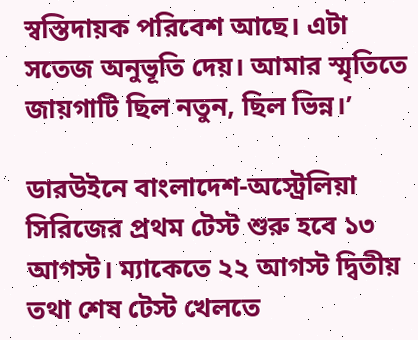স্বস্তিদায়ক পরিবেশ আছে। এটা সতেজ অনুভূতি দেয়। আমার স্মৃতিতে জায়গাটি ছিল নতুন, ছিল ভিন্ন।’

ডারউইনে বাংলাদেশ-অস্ট্রেলিয়া সিরিজের প্রথম টেস্ট শুরু হবে ১৩ আগস্ট। ম্যাকেতে ২২ আগস্ট দ্বিতীয় তথা শেষ টেস্ট খেলতে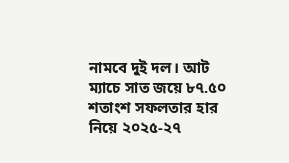নামবে দুই দল। আট ম্যাচে সাত জয়ে ৮৭.৫০ শতাংশ সফলতার হার নিয়ে ২০২৫-২৭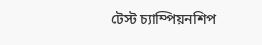টেস্ট চ্যাম্পিয়নশিপ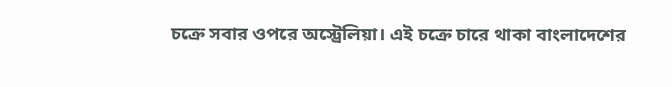চক্রে সবার ওপরে অস্ট্রেলিয়া। এই চক্রে চারে থাকা বাংলাদেশের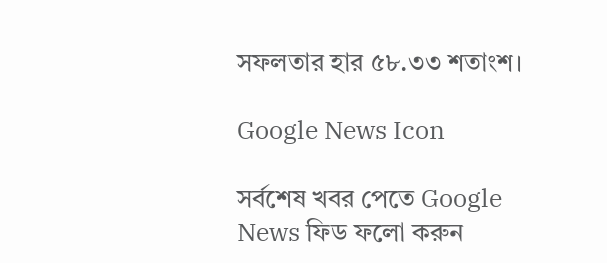সফলতার হার ৫৮.৩৩ শতাংশ।

Google News Icon

সর্বশেষ খবর পেতে Google News ফিড ফলো করুন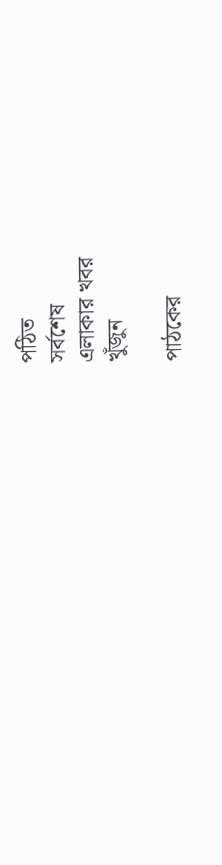পঠিত
সর্বশেষ
এলাকার খবর
খুঁজুন

পাঠকের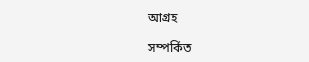আগ্রহ

সম্পর্কিত